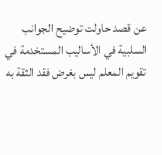عن قصد حاولت توضيح الجوانب السلبية في الأساليب المستخدمة في تقويم المعلم ليس بغرض فقد الثقة به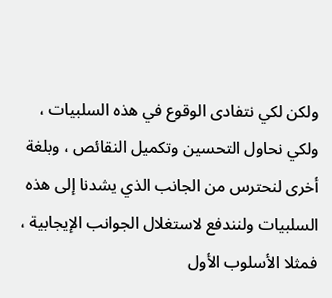ولكن لكي نتفادى الوقوع في هذه السلبيات ، ولكي نحاول التحسين وتكميل النقائص ، وبلغة أخرى لنحترس من الجانب الذي يشدنا إلى هذه السلبيات ولنندفع لاستغلال الجوانب الإيجابية ، فمثلا الأسلوب الأول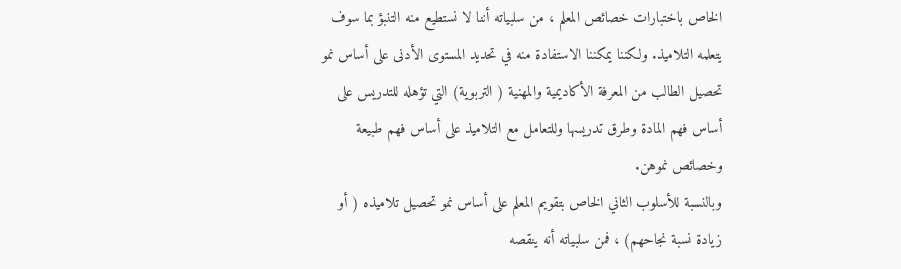الخاص باختبارات خصائص المعلم ، من سلبياته أننا لا نستطيع منه التنبؤ بما سوف يتعلمه التلاميذ. ولكننا يمكننا الاستفادة منه في تحديد المستوى الأدنى على أساس نمو تحصيل الطالب من المعرفة الأكاديمية والمهنية ( التربوية) التي تؤهله للتدريس على أساس فهم المادة وطرق تدريسها وللتعامل مع التلاميذ على أساس فهم طبيعة وخصائص نموهن.
وبالنسبة للأسلوب الثاني الخاص بتقويم المعلم على أساس نمو تحصيل تلاميذه ( أو زيادة نسبة نجاحهم) ، فمن سلبياته أنه ينقصه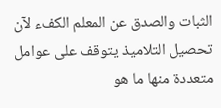الثبات والصدق عن المعلم الكفء لآن تحصيل التلاميذ يتوقف على عوامل متعددة منها ما هو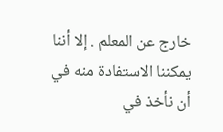خارج عن المعلم . إلا أننا يمكننا الاستفادة منه في أن نأخذ في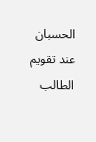الحسبان عند تقويم الطالب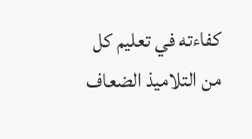كفاءته في تعليم كل من التلاميذ الضعاف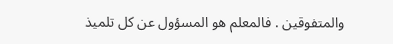والمتفوقين . فالمعلم هو المسؤول عن كل تلميذ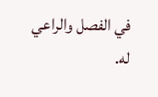في الفصل والراعي له.